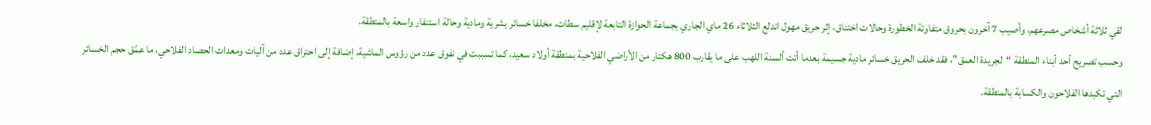لقي ثلاثة أشخاص مصرعهم، وأصيب 7 آخرون بحروق متفاوتة الخطورة وحالات اختناق، إثر حريق مهول اندلع الثلاثاء 26 ماي الجاري بجماعة الحوازة التابعة لإقليم سطات، مخلفا خسائر بشرية ومادية وحالة استنفار واسعة بالمنطقة.
وحسب تصريح أحد أبناء المنطقة “لجريدة العمق”، فقد خلف الحريق خسائر مادية جسيمة بعدما أتت ألسنة اللهب على ما يقارب 800 هكتار من الأراضي الفلاحية بمنطقة أولاد سعيد، كما تسببت في نفوق عدد من رؤوس الماشية، إضافة إلى احتراق عدد من آليات ومعدات الحصاد الفلاحي، ما عمّق حجم الخسائر التي تكبدها الفلاحون والكسابة بالمنطقة.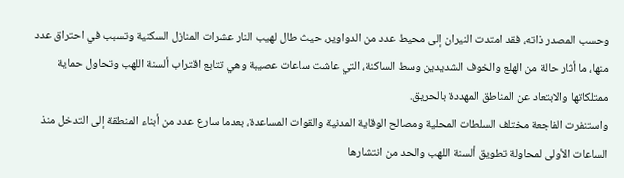وحسب المصدر ذاته، فقد امتدت النيران إلى محيط عدد من الدواوير، حيث طال لهيب النار عشرات المنازل السكنية وتسبب في احتراق عدد منها، ما أثار حالة من الهلع والخوف الشديدين وسط الساكنة، التي عاشت ساعات عصيبة وهي تتابع اقتراب ألسنة اللهب وتحاول حماية ممتلكاتها والابتعاد عن المناطق المهددة بالحريق.
واستنفرت الفاجعة مختلف السلطات المحلية ومصالح الوقاية المدنية والقوات المساعدة، بعدما سارع عدد من أبناء المنطقة إلى التدخل منذ الساعات الأولى لمحاولة تطويق ألسنة اللهب والحد من انتشارها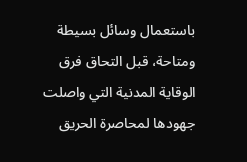باستعمال وسائل بسيطة ومتاحة، قبل التحاق فرق الوقاية المدنية التي واصلت جهودها لمحاصرة الحريق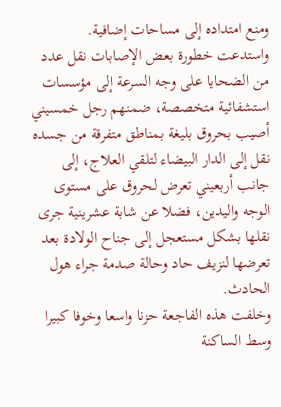ومنع امتداده إلى مساحات إضافية.
واستدعت خطورة بعض الإصابات نقل عدد من الضحايا على وجه السرعة إلى مؤسسات استشفائية متخصصة، ضمنهم رجل خمسيني أصيب بحروق بليغة بمناطق متفرقة من جسده نقل إلى الدار البيضاء لتلقي العلاج، إلى جانب أربعيني تعرض لحروق على مستوى الوجه واليدين، فضلا عن شابة عشرينية جرى نقلها بشكل مستعجل إلى جناح الولادة بعد تعرضها لنزيف حاد وحالة صدمة جراء هول الحادث.
وخلفت هذه الفاجعة حزنا واسعا وخوفا كبيرا وسط الساكنة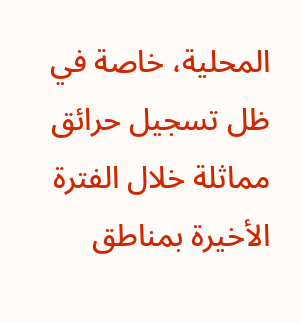المحلية، خاصة في ظل تسجيل حرائق مماثلة خلال الفترة الأخيرة بمناطق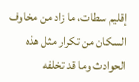إقليم سطات، ما زاد من مخاوف السكان من تكرار مثل هذه الحوادث وما قد تخلفه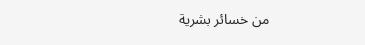من خسائر بشرية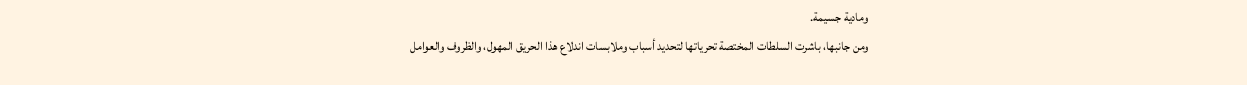ومادية جسيمة.
ومن جانبها، باشرت السلطات المختصة تحرياتها لتحديد أسباب وملابسات اندلاع هذا الحريق المهول، والظروف والعوامل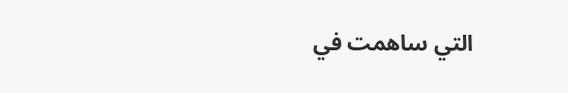التي ساهمت في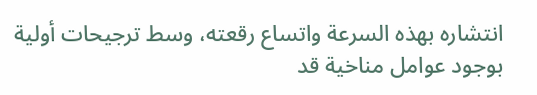انتشاره بهذه السرعة واتساع رقعته، وسط ترجيحات أولية بوجود عوامل مناخية قد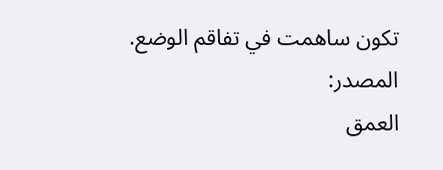تكون ساهمت في تفاقم الوضع.
المصدر:
العمق